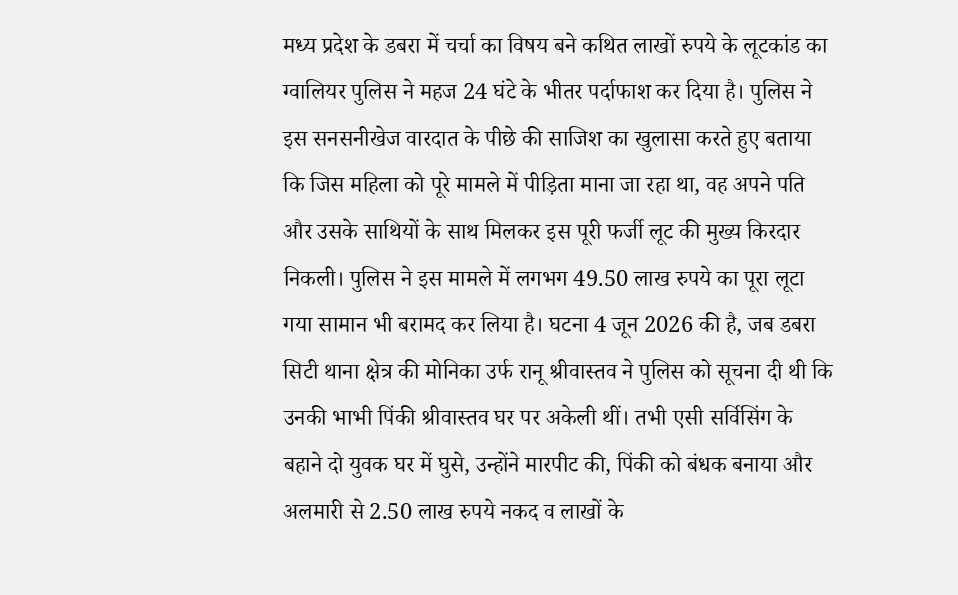मध्य प्रदेश के डबरा में चर्चा का विषय बने कथित लाखों रुपये के लूटकांड का ग्वालियर पुलिस ने महज 24 घंटे के भीतर पर्दाफाश कर दिया है। पुलिस ने इस सनसनीखेज वारदात के पीछे की साजिश का खुलासा करते हुए बताया कि जिस महिला को पूरे मामले में पीड़िता माना जा रहा था, वह अपने पति और उसके साथियों के साथ मिलकर इस पूरी फर्जी लूट की मुख्य किरदार निकली। पुलिस ने इस मामले में लगभग 49.50 लाख रुपये का पूरा लूटा गया सामान भी बरामद कर लिया है। घटना 4 जून 2026 की है, जब डबरा सिटी थाना क्षेत्र की मोनिका उर्फ रानू श्रीवास्तव ने पुलिस को सूचना दी थी कि उनकी भाभी पिंकी श्रीवास्तव घर पर अकेली थीं। तभी एसी सर्विसिंग के बहाने दो युवक घर में घुसे, उन्होंने मारपीट की, पिंकी को बंधक बनाया और अलमारी से 2.50 लाख रुपये नकद व लाखों के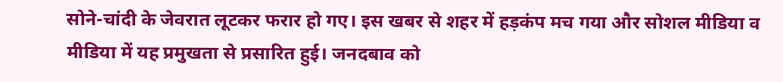सोने-चांदी के जेवरात लूटकर फरार हो गए। इस खबर से शहर में हड़कंप मच गया और सोशल मीडिया व मीडिया में यह प्रमुखता से प्रसारित हुई। जनदबाव को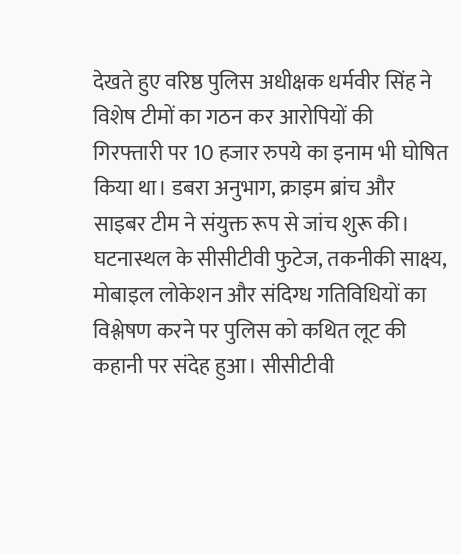देखते हुए वरिष्ठ पुलिस अधीक्षक धर्मवीर सिंह ने विशेष टीमों का गठन कर आरोपियों की गिरफ्तारी पर 10 हजार रुपये का इनाम भी घोषित किया था। डबरा अनुभाग, क्राइम ब्रांच और साइबर टीम ने संयुक्त रूप से जांच शुरू की। घटनास्थल के सीसीटीवी फुटेज, तकनीकी साक्ष्य, मोबाइल लोकेशन और संदिग्ध गतिविधियों का विश्लेषण करने पर पुलिस को कथित लूट की कहानी पर संदेह हुआ। सीसीटीवी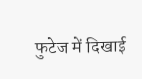फुटेज में दिखाई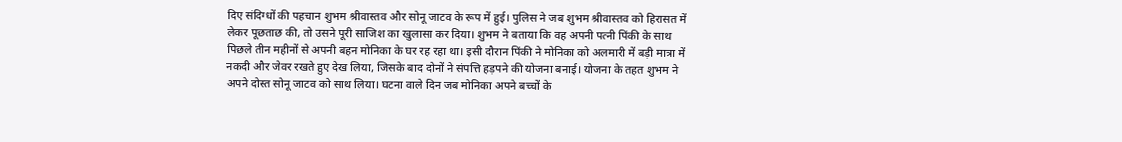दिए संदिग्धों की पहचान शुभम श्रीवास्तव और सोनू जाटव के रूप में हुई। पुलिस ने जब शुभम श्रीवास्तव को हिरासत में लेकर पूछताछ की, तो उसने पूरी साजिश का खुलासा कर दिया। शुभम ने बताया कि वह अपनी पत्नी पिंकी के साथ पिछले तीन महीनों से अपनी बहन मोनिका के घर रह रहा था। इसी दौरान पिंकी ने मोनिका को अलमारी में बड़ी मात्रा में नकदी और जेवर रखते हुए देख लिया, जिसके बाद दोनों ने संपत्ति हड़पने की योजना बनाई। योजना के तहत शुभम ने अपने दोस्त सोनू जाटव को साथ लिया। घटना वाले दिन जब मोनिका अपने बच्चों के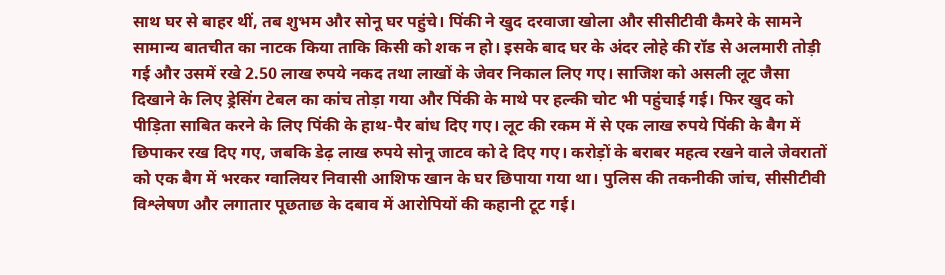साथ घर से बाहर थीं, तब शुभम और सोनू घर पहुंचे। पिंकी ने खुद दरवाजा खोला और सीसीटीवी कैमरे के सामने सामान्य बातचीत का नाटक किया ताकि किसी को शक न हो। इसके बाद घर के अंदर लोहे की रॉड से अलमारी तोड़ी गई और उसमें रखे 2.50 लाख रुपये नकद तथा लाखों के जेवर निकाल लिए गए। साजिश को असली लूट जैसा दिखाने के लिए ड्रेसिंग टेबल का कांच तोड़ा गया और पिंकी के माथे पर हल्की चोट भी पहुंचाई गई। फिर खुद को पीड़िता साबित करने के लिए पिंकी के हाथ-पैर बांध दिए गए। लूट की रकम में से एक लाख रुपये पिंकी के बैग में छिपाकर रख दिए गए, जबकि डेढ़ लाख रुपये सोनू जाटव को दे दिए गए। करोड़ों के बराबर महत्व रखने वाले जेवरातों को एक बैग में भरकर ग्वालियर निवासी आशिफ खान के घर छिपाया गया था। पुलिस की तकनीकी जांच, सीसीटीवी विश्लेषण और लगातार पूछताछ के दबाव में आरोपियों की कहानी टूट गई।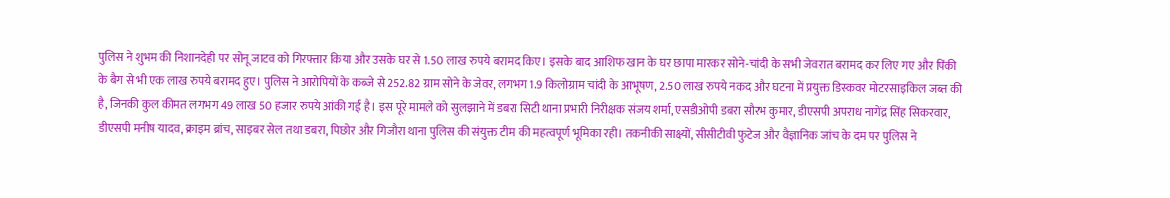पुलिस ने शुभम की निशानदेही पर सोनू जाटव को गिरफ्तार किया और उसके घर से 1.50 लाख रुपये बरामद किए। इसके बाद आशिफ खान के घर छापा मारकर सोने-चांदी के सभी जेवरात बरामद कर लिए गए और पिंकी के बैग से भी एक लाख रुपये बरामद हुए। पुलिस ने आरोपियों के कब्जे से 252.82 ग्राम सोने के जेवर, लगभग 1.9 किलोग्राम चांदी के आभूषण, 2.50 लाख रुपये नकद और घटना में प्रयुक्त डिस्कवर मोटरसाइकिल जब्त की है, जिनकी कुल कीमत लगभग 49 लाख 50 हजार रुपये आंकी गई है। इस पूरे मामले को सुलझाने में डबरा सिटी थाना प्रभारी निरीक्षक संजय शर्मा, एसडीओपी डबरा सौरभ कुमार, डीएसपी अपराध नागेंद्र सिंह सिकरवार, डीएसपी मनीष यादव, क्राइम ब्रांच, साइबर सेल तथा डबरा, पिछोर और गिजौरा थाना पुलिस की संयुक्त टीम की महत्वपूर्ण भूमिका रही। तकनीकी साक्ष्यों, सीसीटीवी फुटेज और वैज्ञानिक जांच के दम पर पुलिस ने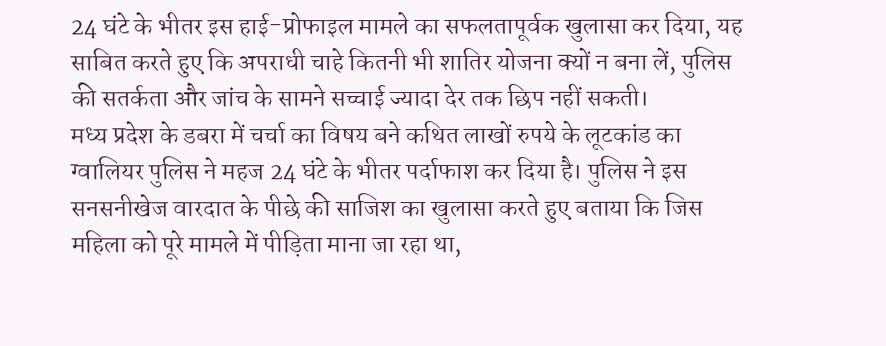24 घंटे के भीतर इस हाई-प्रोफाइल मामले का सफलतापूर्वक खुलासा कर दिया, यह साबित करते हुए कि अपराधी चाहे कितनी भी शातिर योजना क्यों न बना लें, पुलिस की सतर्कता और जांच के सामने सच्चाई ज्यादा देर तक छिप नहीं सकती।
मध्य प्रदेश के डबरा में चर्चा का विषय बने कथित लाखों रुपये के लूटकांड का ग्वालियर पुलिस ने महज 24 घंटे के भीतर पर्दाफाश कर दिया है। पुलिस ने इस सनसनीखेज वारदात के पीछे की साजिश का खुलासा करते हुए बताया कि जिस महिला को पूरे मामले में पीड़िता माना जा रहा था,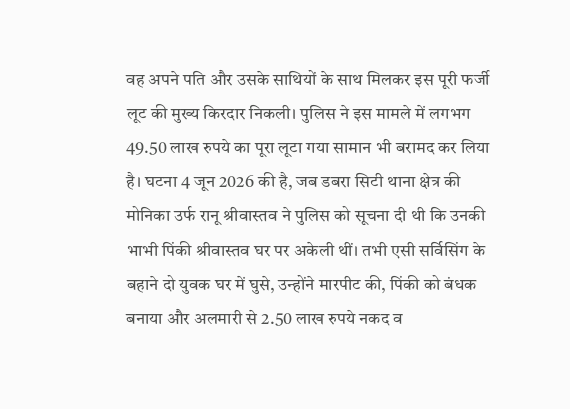वह अपने पति और उसके साथियों के साथ मिलकर इस पूरी फर्जी लूट की मुख्य किरदार निकली। पुलिस ने इस मामले में लगभग 49.50 लाख रुपये का पूरा लूटा गया सामान भी बरामद कर लिया है। घटना 4 जून 2026 की है, जब डबरा सिटी थाना क्षेत्र की मोनिका उर्फ रानू श्रीवास्तव ने पुलिस को सूचना दी थी कि उनकी भाभी पिंकी श्रीवास्तव घर पर अकेली थीं। तभी एसी सर्विसिंग के बहाने दो युवक घर में घुसे, उन्होंने मारपीट की, पिंकी को बंधक बनाया और अलमारी से 2.50 लाख रुपये नकद व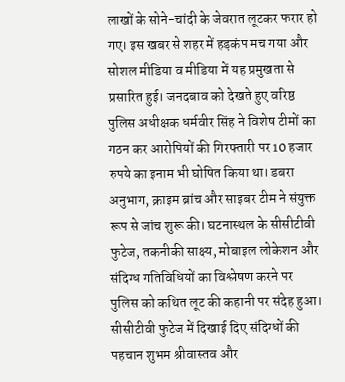लाखों के सोने-चांदी के जेवरात लूटकर फरार हो गए। इस खबर से शहर में हड़कंप मच गया और सोशल मीडिया व मीडिया में यह प्रमुखता से प्रसारित हुई। जनदबाव को देखते हुए वरिष्ठ पुलिस अधीक्षक धर्मवीर सिंह ने विशेष टीमों का गठन कर आरोपियों की गिरफ्तारी पर 10 हजार रुपये का इनाम भी घोषित किया था। डबरा अनुभाग, क्राइम ब्रांच और साइबर टीम ने संयुक्त रूप से जांच शुरू की। घटनास्थल के सीसीटीवी फुटेज, तकनीकी साक्ष्य, मोबाइल लोकेशन और संदिग्ध गतिविधियों का विश्लेषण करने पर
पुलिस को कथित लूट की कहानी पर संदेह हुआ। सीसीटीवी फुटेज में दिखाई दिए संदिग्धों की पहचान शुभम श्रीवास्तव और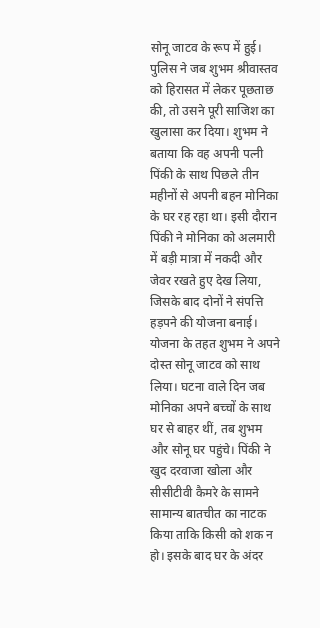सोनू जाटव के रूप में हुई। पुलिस ने जब शुभम श्रीवास्तव को हिरासत में लेकर पूछताछ की, तो उसने पूरी साजिश का खुलासा कर दिया। शुभम ने बताया कि वह अपनी पत्नी पिंकी के साथ पिछले तीन महीनों से अपनी बहन मोनिका के घर रह रहा था। इसी दौरान पिंकी ने मोनिका को अलमारी में बड़ी मात्रा में नकदी और जेवर रखते हुए देख लिया, जिसके बाद दोनों ने संपत्ति हड़पने की योजना बनाई। योजना के तहत शुभम ने अपने दोस्त सोनू जाटव को साथ लिया। घटना वाले दिन जब मोनिका अपने बच्चों के साथ घर से बाहर थीं, तब शुभम और सोनू घर पहुंचे। पिंकी ने खुद दरवाजा खोला और सीसीटीवी कैमरे के सामने सामान्य बातचीत का नाटक किया ताकि किसी को शक न हो। इसके बाद घर के अंदर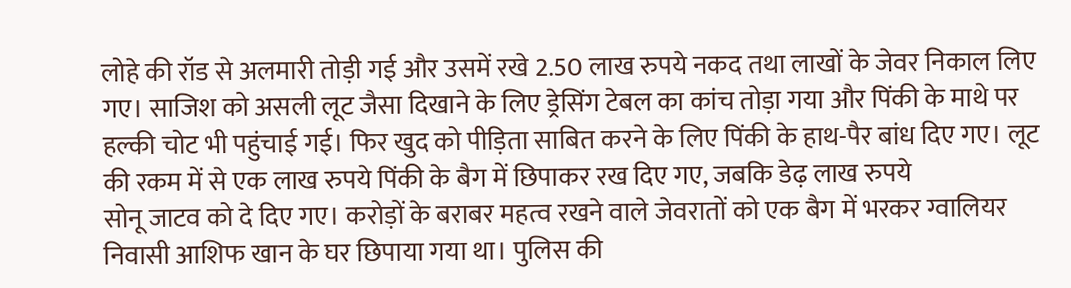लोहे की रॉड से अलमारी तोड़ी गई और उसमें रखे 2.50 लाख रुपये नकद तथा लाखों के जेवर निकाल लिए गए। साजिश को असली लूट जैसा दिखाने के लिए ड्रेसिंग टेबल का कांच तोड़ा गया और पिंकी के माथे पर हल्की चोट भी पहुंचाई गई। फिर खुद को पीड़िता साबित करने के लिए पिंकी के हाथ-पैर बांध दिए गए। लूट की रकम में से एक लाख रुपये पिंकी के बैग में छिपाकर रख दिए गए, जबकि डेढ़ लाख रुपये
सोनू जाटव को दे दिए गए। करोड़ों के बराबर महत्व रखने वाले जेवरातों को एक बैग में भरकर ग्वालियर निवासी आशिफ खान के घर छिपाया गया था। पुलिस की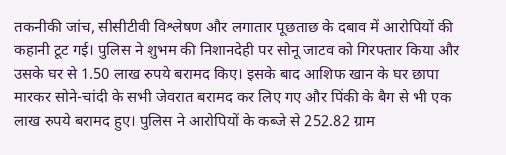तकनीकी जांच, सीसीटीवी विश्लेषण और लगातार पूछताछ के दबाव में आरोपियों की कहानी टूट गई। पुलिस ने शुभम की निशानदेही पर सोनू जाटव को गिरफ्तार किया और उसके घर से 1.50 लाख रुपये बरामद किए। इसके बाद आशिफ खान के घर छापा मारकर सोने-चांदी के सभी जेवरात बरामद कर लिए गए और पिंकी के बैग से भी एक लाख रुपये बरामद हुए। पुलिस ने आरोपियों के कब्जे से 252.82 ग्राम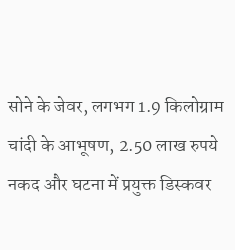सोने के जेवर, लगभग 1.9 किलोग्राम चांदी के आभूषण, 2.50 लाख रुपये नकद और घटना में प्रयुक्त डिस्कवर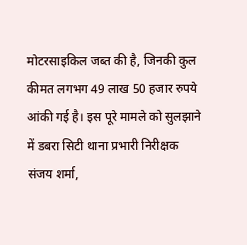मोटरसाइकिल जब्त की है, जिनकी कुल कीमत लगभग 49 लाख 50 हजार रुपये आंकी गई है। इस पूरे मामले को सुलझाने में डबरा सिटी थाना प्रभारी निरीक्षक संजय शर्मा,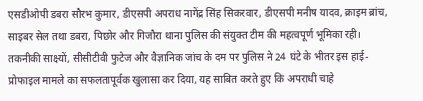एसडीओपी डबरा सौरभ कुमार, डीएसपी अपराध नागेंद्र सिंह सिकरवार, डीएसपी मनीष यादव, क्राइम ब्रांच, साइबर सेल तथा डबरा, पिछोर और गिजौरा थाना पुलिस की संयुक्त टीम की महत्वपूर्ण भूमिका रही। तकनीकी साक्ष्यों, सीसीटीवी फुटेज और वैज्ञानिक जांच के दम पर पुलिस ने 24 घंटे के भीतर इस हाई-प्रोफाइल मामले का सफलतापूर्वक खुलासा कर दिया, यह साबित करते हुए कि अपराधी चाहे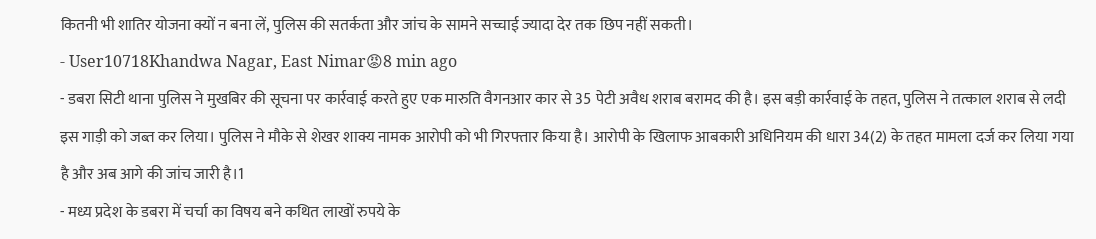कितनी भी शातिर योजना क्यों न बना लें, पुलिस की सतर्कता और जांच के सामने सच्चाई ज्यादा देर तक छिप नहीं सकती।
- User10718Khandwa Nagar, East Nimar😡8 min ago
- डबरा सिटी थाना पुलिस ने मुखबिर की सूचना पर कार्रवाई करते हुए एक मारुति वैगनआर कार से 35 पेटी अवैध शराब बरामद की है। इस बड़ी कार्रवाई के तहत, पुलिस ने तत्काल शराब से लदी इस गाड़ी को जब्त कर लिया। पुलिस ने मौके से शेखर शाक्य नामक आरोपी को भी गिरफ्तार किया है। आरोपी के खिलाफ आबकारी अधिनियम की धारा 34(2) के तहत मामला दर्ज कर लिया गया है और अब आगे की जांच जारी है।1
- मध्य प्रदेश के डबरा में चर्चा का विषय बने कथित लाखों रुपये के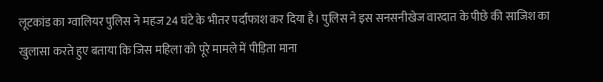लूटकांड का ग्वालियर पुलिस ने महज 24 घंटे के भीतर पर्दाफाश कर दिया है। पुलिस ने इस सनसनीखेज वारदात के पीछे की साजिश का खुलासा करते हुए बताया कि जिस महिला को पूरे मामले में पीड़िता माना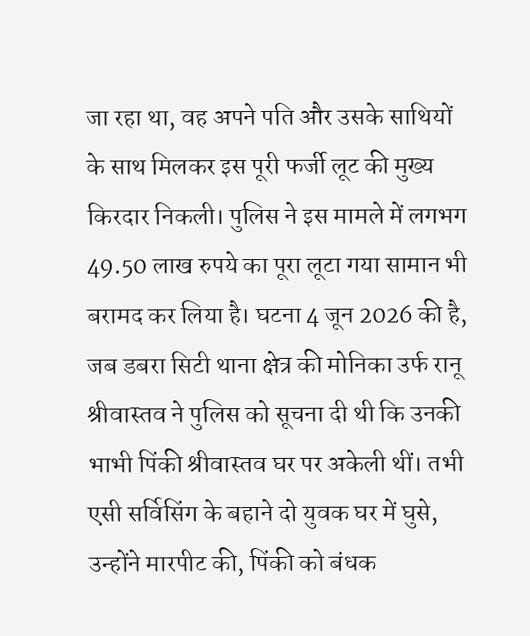जा रहा था, वह अपने पति और उसके साथियों के साथ मिलकर इस पूरी फर्जी लूट की मुख्य किरदार निकली। पुलिस ने इस मामले में लगभग 49.50 लाख रुपये का पूरा लूटा गया सामान भी बरामद कर लिया है। घटना 4 जून 2026 की है, जब डबरा सिटी थाना क्षेत्र की मोनिका उर्फ रानू श्रीवास्तव ने पुलिस को सूचना दी थी कि उनकी भाभी पिंकी श्रीवास्तव घर पर अकेली थीं। तभी एसी सर्विसिंग के बहाने दो युवक घर में घुसे, उन्होंने मारपीट की, पिंकी को बंधक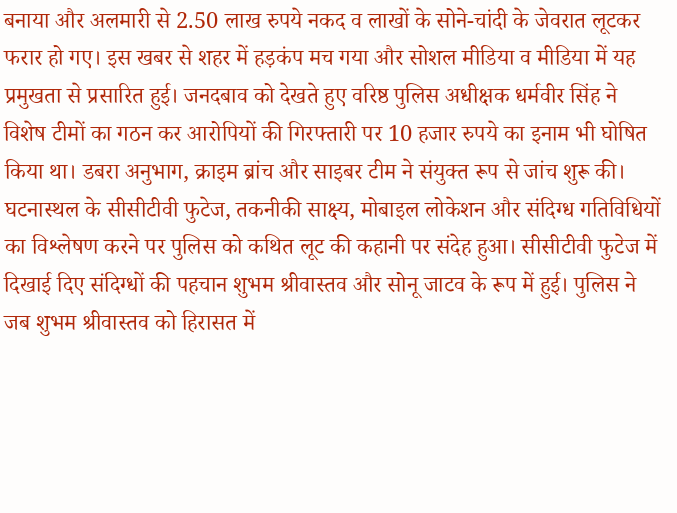बनाया और अलमारी से 2.50 लाख रुपये नकद व लाखों के सोने-चांदी के जेवरात लूटकर फरार हो गए। इस खबर से शहर में हड़कंप मच गया और सोशल मीडिया व मीडिया में यह प्रमुखता से प्रसारित हुई। जनदबाव को देखते हुए वरिष्ठ पुलिस अधीक्षक धर्मवीर सिंह ने विशेष टीमों का गठन कर आरोपियों की गिरफ्तारी पर 10 हजार रुपये का इनाम भी घोषित किया था। डबरा अनुभाग, क्राइम ब्रांच और साइबर टीम ने संयुक्त रूप से जांच शुरू की। घटनास्थल के सीसीटीवी फुटेज, तकनीकी साक्ष्य, मोबाइल लोकेशन और संदिग्ध गतिविधियों का विश्लेषण करने पर पुलिस को कथित लूट की कहानी पर संदेह हुआ। सीसीटीवी फुटेज में दिखाई दिए संदिग्धों की पहचान शुभम श्रीवास्तव और सोनू जाटव के रूप में हुई। पुलिस ने जब शुभम श्रीवास्तव को हिरासत में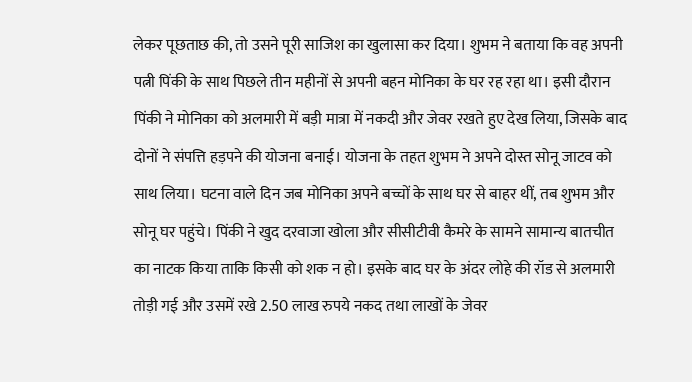लेकर पूछताछ की, तो उसने पूरी साजिश का खुलासा कर दिया। शुभम ने बताया कि वह अपनी पत्नी पिंकी के साथ पिछले तीन महीनों से अपनी बहन मोनिका के घर रह रहा था। इसी दौरान पिंकी ने मोनिका को अलमारी में बड़ी मात्रा में नकदी और जेवर रखते हुए देख लिया, जिसके बाद दोनों ने संपत्ति हड़पने की योजना बनाई। योजना के तहत शुभम ने अपने दोस्त सोनू जाटव को साथ लिया। घटना वाले दिन जब मोनिका अपने बच्चों के साथ घर से बाहर थीं, तब शुभम और सोनू घर पहुंचे। पिंकी ने खुद दरवाजा खोला और सीसीटीवी कैमरे के सामने सामान्य बातचीत का नाटक किया ताकि किसी को शक न हो। इसके बाद घर के अंदर लोहे की रॉड से अलमारी तोड़ी गई और उसमें रखे 2.50 लाख रुपये नकद तथा लाखों के जेवर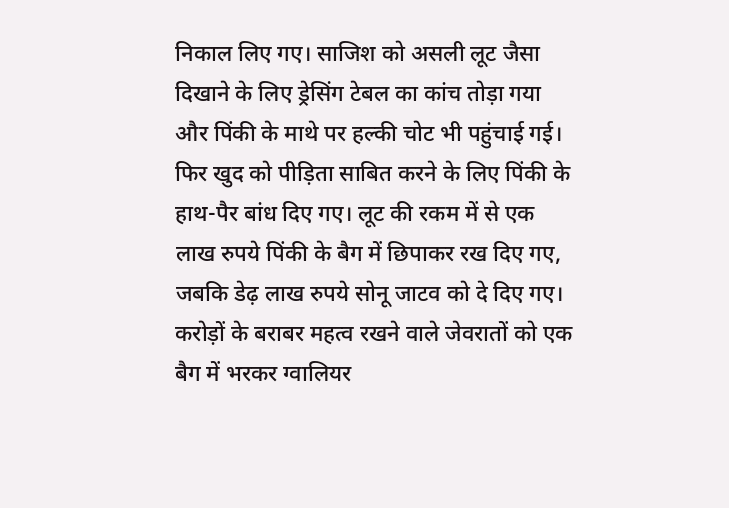निकाल लिए गए। साजिश को असली लूट जैसा दिखाने के लिए ड्रेसिंग टेबल का कांच तोड़ा गया और पिंकी के माथे पर हल्की चोट भी पहुंचाई गई। फिर खुद को पीड़िता साबित करने के लिए पिंकी के हाथ-पैर बांध दिए गए। लूट की रकम में से एक लाख रुपये पिंकी के बैग में छिपाकर रख दिए गए, जबकि डेढ़ लाख रुपये सोनू जाटव को दे दिए गए। करोड़ों के बराबर महत्व रखने वाले जेवरातों को एक बैग में भरकर ग्वालियर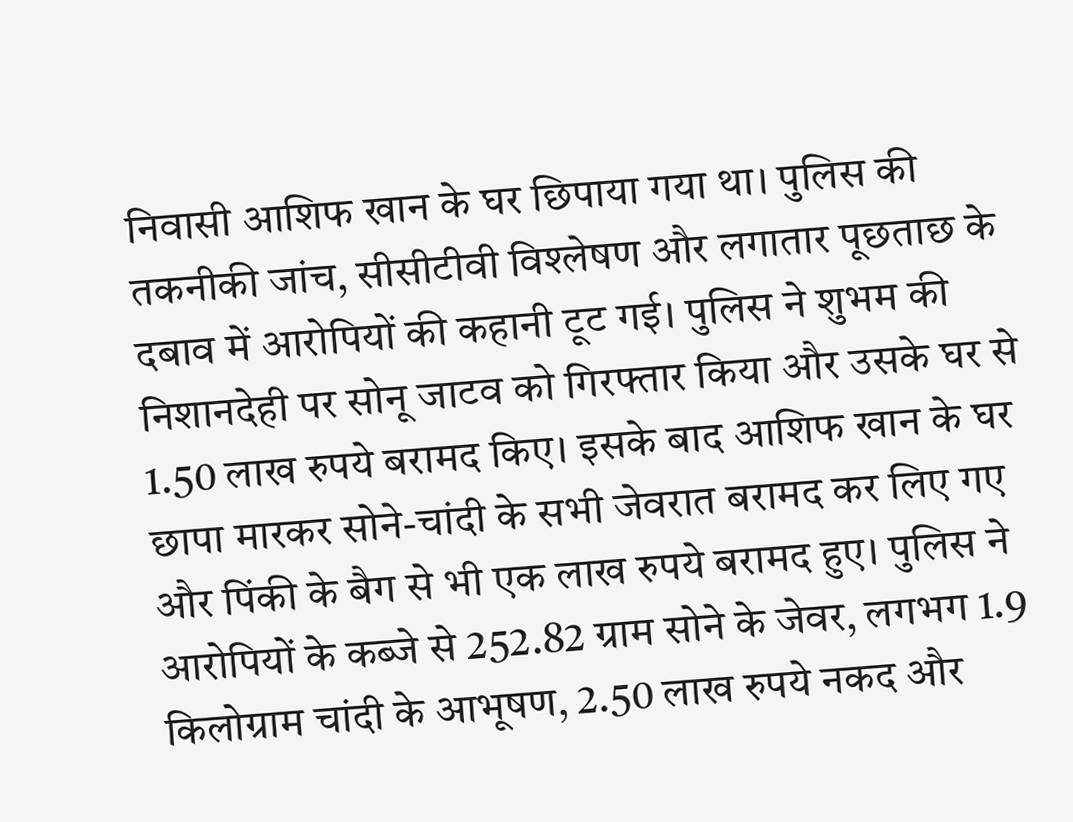निवासी आशिफ खान के घर छिपाया गया था। पुलिस की तकनीकी जांच, सीसीटीवी विश्लेषण और लगातार पूछताछ के दबाव में आरोपियों की कहानी टूट गई। पुलिस ने शुभम की निशानदेही पर सोनू जाटव को गिरफ्तार किया और उसके घर से 1.50 लाख रुपये बरामद किए। इसके बाद आशिफ खान के घर छापा मारकर सोने-चांदी के सभी जेवरात बरामद कर लिए गए और पिंकी के बैग से भी एक लाख रुपये बरामद हुए। पुलिस ने आरोपियों के कब्जे से 252.82 ग्राम सोने के जेवर, लगभग 1.9 किलोग्राम चांदी के आभूषण, 2.50 लाख रुपये नकद और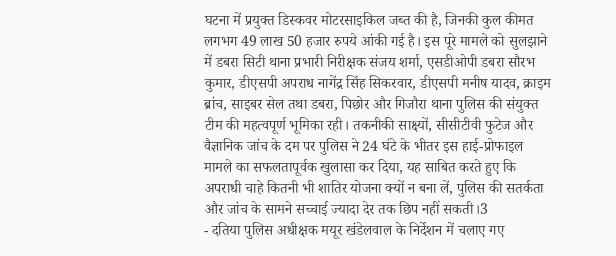घटना में प्रयुक्त डिस्कवर मोटरसाइकिल जब्त की है, जिनकी कुल कीमत लगभग 49 लाख 50 हजार रुपये आंकी गई है। इस पूरे मामले को सुलझाने में डबरा सिटी थाना प्रभारी निरीक्षक संजय शर्मा, एसडीओपी डबरा सौरभ कुमार, डीएसपी अपराध नागेंद्र सिंह सिकरवार, डीएसपी मनीष यादव, क्राइम ब्रांच, साइबर सेल तथा डबरा, पिछोर और गिजौरा थाना पुलिस की संयुक्त टीम की महत्वपूर्ण भूमिका रही। तकनीकी साक्ष्यों, सीसीटीवी फुटेज और वैज्ञानिक जांच के दम पर पुलिस ने 24 घंटे के भीतर इस हाई-प्रोफाइल मामले का सफलतापूर्वक खुलासा कर दिया, यह साबित करते हुए कि अपराधी चाहे कितनी भी शातिर योजना क्यों न बना लें, पुलिस की सतर्कता और जांच के सामने सच्चाई ज्यादा देर तक छिप नहीं सकती।3
- दतिया पुलिस अधीक्षक मयूर खंडेलवाल के निर्देशन में चलाए गए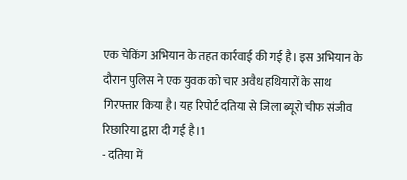एक चेकिंग अभियान के तहत कार्रवाई की गई है। इस अभियान के दौरान पुलिस ने एक युवक को चार अवैध हथियारों के साथ गिरफ्तार किया है। यह रिपोर्ट दतिया से जिला ब्यूरो चीफ संजीव रिछारिया द्वारा दी गई है।1
- दतिया में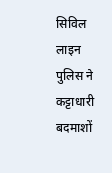सिविल लाइन पुलिस ने कट्टाधारी बदमाशों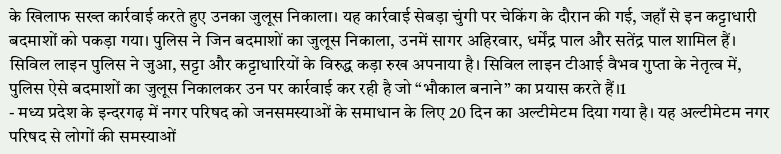के खिलाफ सख्त कार्रवाई करते हुए उनका जुलूस निकाला। यह कार्रवाई सेबड़ा चुंगी पर चेकिंग के दौरान की गई, जहाँ से इन कट्टाधारी बदमाशों को पकड़ा गया। पुलिस ने जिन बदमाशों का जुलूस निकाला, उनमें सागर अहिरवार, धर्मेंद्र पाल और सतेंद्र पाल शामिल हैं। सिविल लाइन पुलिस ने जुआ, सट्टा और कट्टाधारियों के विरुद्ध कड़ा रुख अपनाया है। सिविल लाइन टीआई वैभव गुप्ता के नेतृत्व में, पुलिस ऐसे बदमाशों का जुलूस निकालकर उन पर कार्रवाई कर रही है जो “भौकाल बनाने” का प्रयास करते हैं।1
- मध्य प्रदेश के इन्दरगढ़ में नगर परिषद को जनसमस्याओं के समाधान के लिए 20 दिन का अल्टीमेटम दिया गया है। यह अल्टीमेटम नगर परिषद से लोगों की समस्याओं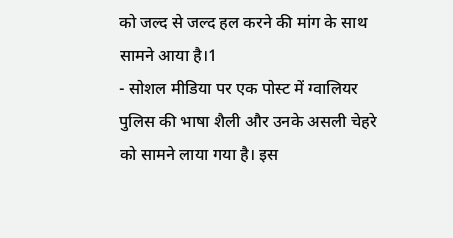को जल्द से जल्द हल करने की मांग के साथ सामने आया है।1
- सोशल मीडिया पर एक पोस्ट में ग्वालियर पुलिस की भाषा शैली और उनके असली चेहरे को सामने लाया गया है। इस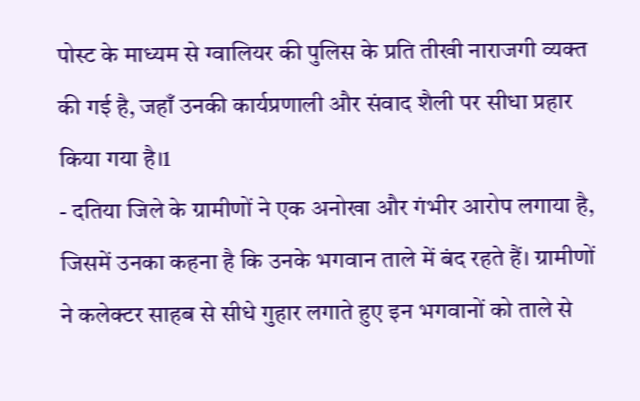पोस्ट के माध्यम से ग्वालियर की पुलिस के प्रति तीखी नाराजगी व्यक्त की गई है, जहाँ उनकी कार्यप्रणाली और संवाद शैली पर सीधा प्रहार किया गया है।1
- दतिया जिले के ग्रामीणों ने एक अनोखा और गंभीर आरोप लगाया है, जिसमें उनका कहना है कि उनके भगवान ताले में बंद रहते हैं। ग्रामीणों ने कलेक्टर साहब से सीधे गुहार लगाते हुए इन भगवानों को ताले से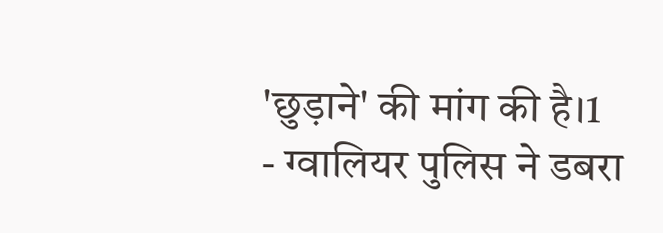'छुड़ाने' की मांग की है।1
- ग्वालियर पुलिस ने डबरा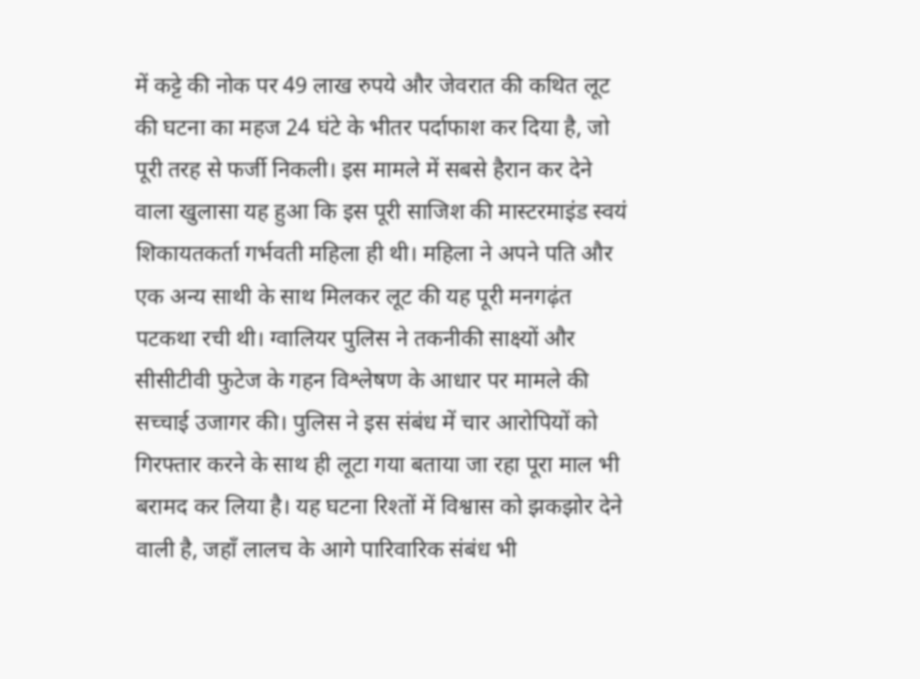में कट्टे की नोक पर 49 लाख रुपये और जेवरात की कथित लूट की घटना का महज 24 घंटे के भीतर पर्दाफाश कर दिया है, जो पूरी तरह से फर्जी निकली। इस मामले में सबसे हैरान कर देने वाला खुलासा यह हुआ कि इस पूरी साजिश की मास्टरमाइंड स्वयं शिकायतकर्ता गर्भवती महिला ही थी। महिला ने अपने पति और एक अन्य साथी के साथ मिलकर लूट की यह पूरी मनगढ़ंत पटकथा रची थी। ग्वालियर पुलिस ने तकनीकी साक्ष्यों और सीसीटीवी फुटेज के गहन विश्लेषण के आधार पर मामले की सच्चाई उजागर की। पुलिस ने इस संबंध में चार आरोपियों को गिरफ्तार करने के साथ ही लूटा गया बताया जा रहा पूरा माल भी बरामद कर लिया है। यह घटना रिश्तों में विश्वास को झकझोर देने वाली है, जहाँ लालच के आगे पारिवारिक संबंध भी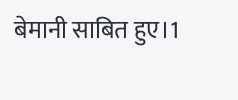बेमानी साबित हुए।1